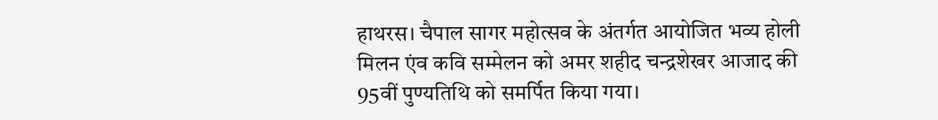हाथरस। चैपाल सागर महोत्सव के अंतर्गत आयोजित भव्य होली मिलन एंव कवि सम्मेलन को अमर शहीद चन्द्रशेखर आजाद की 95वीं पुण्यतिथि को समर्पित किया गया।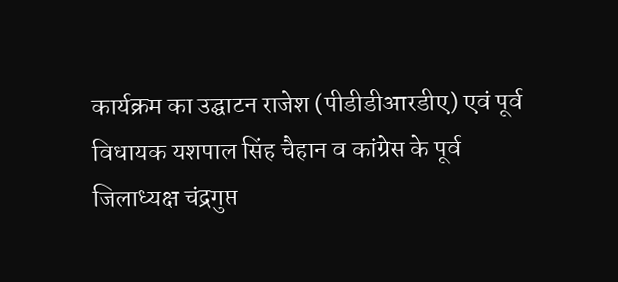कार्यक्रम का उद्घाटन राजेश (पीडीडीआरडीए) एवं पूर्व विधायक यशपाल सिंह चैहान व कांग्रेस के पूर्व जिलाध्यक्ष चंद्रगुप्त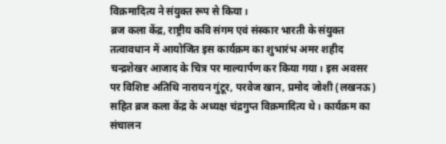विक्रमादित्य ने संयुक्त रूप से किया।
ब्रज कला केंद्र, राष्ट्रीय कवि संगम एवं संस्कार भारती के संयुक्त तत्वावधान में आयोजित इस कार्यक्रम का शुभारंभ अमर शहीद चन्द्रशेखर आजाद के चित्र पर माल्यार्पण कर किया गया। इस अवसर पर विशिष्ट अतिथि नारायन गुंटूर, परवेज खान, प्रमोद जोशी (लखनऊ) सहित ब्रज कला केंद्र के अध्यक्ष चंद्रगुप्त विक्रमादित्य थे। कार्यक्रम का संचालन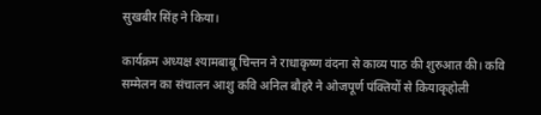सुखबीर सिंह ने किया।

कार्यक्रम अध्यक्ष श्यामबाबू चिन्तन ने राधाकृष्ण वंदना से काव्य पाठ की शुरुआत की। कवि सम्मेलन का संचालन आशु कवि अनिल बौहरे ने ओजपूर्ण पंक्तियों से कियाकृहोली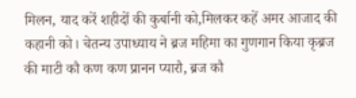मिलन, याद करें शहीदों की कुर्बानी को,मिलकर कहें अमर आजाद की कहानी को। चेतन्य उपाध्याय ने ब्रज महिमा का गुणगान किया कृब्रज की माटी कौ कण कण प्रानन प्यारौ, ब्रज कौ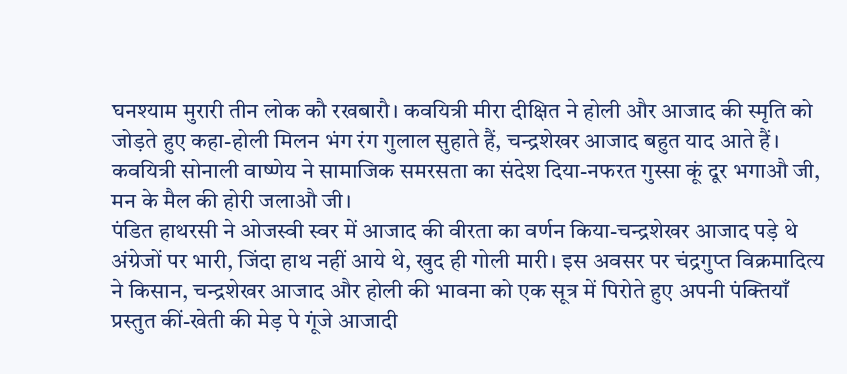घनश्याम मुरारी तीन लोक कौ रखबारौ। कवयित्री मीरा दीक्षित ने होली और आजाद की स्मृति को जोड़ते हुए कहा-होली मिलन भंग रंग गुलाल सुहाते हैं, चन्द्रशेखर आजाद बहुत याद आते हैं। कवयित्री सोनाली वाष्णेय ने सामाजिक समरसता का संदेश दिया-नफरत गुस्सा कूं दूर भगाऔ जी, मन के मैल की होरी जलाऔ जी।
पंडित हाथरसी ने ओजस्वी स्वर में आजाद की वीरता का वर्णन किया-चन्द्रशेखर आजाद पड़े थे अंग्रेजों पर भारी, जिंदा हाथ नहीं आये थे, खुद ही गोली मारी। इस अवसर पर चंद्रगुप्त विक्रमादित्य ने किसान, चन्द्रशेखर आजाद और होली की भावना को एक सूत्र में पिरोते हुए अपनी पंक्तियाँ प्रस्तुत कीं-खेती की मेड़ पे गूंजे आजादी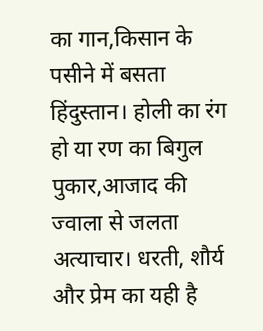का गान,किसान के पसीने में बसता हिंदुस्तान। होली का रंग हो या रण का बिगुल पुकार,आजाद की ज्वाला से जलता अत्याचार। धरती, शौर्य और प्रेम का यही है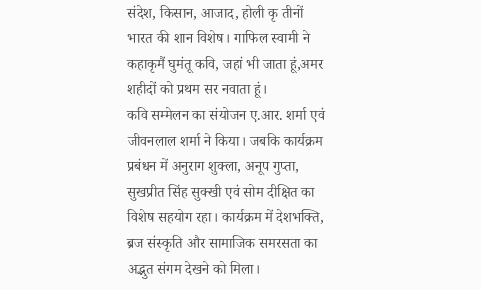संदेश, किसान, आजाद, होली कृ तीनों भारत की शान विशेष। गाफिल स्वामी ने कहाकृमैं घुमंतू कवि, जहां भी जाता हूं,अमर शहीदों को प्रथम सर नवाता हूं।
कवि सम्मेलन का संयोजन ए.आर. शर्मा एवं जीवनलाल शर्मा ने किया। जबकि कार्यक्रम प्रबंधन में अनुराग शुक्ला, अनूप गुप्ता, सुखप्रीत सिंह सुक्खी एवं सोम दीक्षित का विशेष सहयोग रहा। कार्यक्रम में देशभक्ति, ब्रज संस्कृति और सामाजिक समरसता का अद्भुत संगम देखने को मिला।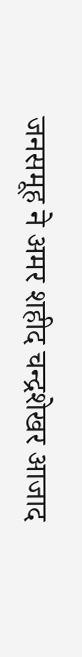जनसमूह ने अमर शहीद चन्द्रशेखर आजाद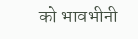को भावभीनी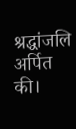श्रद्धांजलि अर्पित की।